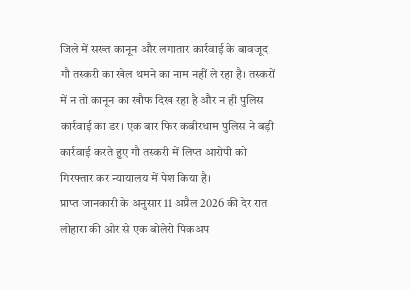जिले में सख्त कानून और लगातार कार्रवाई के बावजूद गौ तस्करी का खेल थमने का नाम नहीं ले रहा है। तस्करों में न तो कानून का खौफ दिख रहा है और न ही पुलिस कार्रवाई का डर। एक बार फिर कबीरधाम पुलिस ने बड़ी कार्रवाई करते हुए गौ तस्करी में लिप्त आरोपी को गिरफ्तार कर न्यायालय में पेश किया है।
प्राप्त जानकारी के अनुसार 11 अप्रैल 2026 की देर रात लोहारा की ओर से एक बोलेरो पिकअप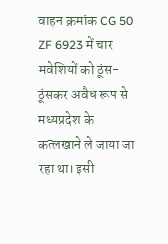वाहन क्रमांक CG 50 ZF 6923 में चार मवेशियों को ठूंस-ठूंसकर अवैध रूप से मध्यप्रदेश के कत्लखाने ले जाया जा रहा था। इसी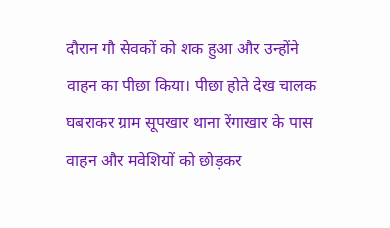दौरान गौ सेवकों को शक हुआ और उन्होंने वाहन का पीछा किया। पीछा होते देख चालक घबराकर ग्राम सूपखार थाना रेंगाखार के पास वाहन और मवेशियों को छोड़कर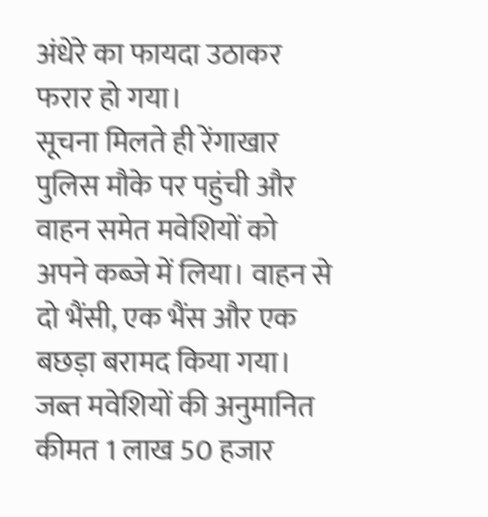अंधेरे का फायदा उठाकर फरार हो गया।
सूचना मिलते ही रेंगाखार पुलिस मौके पर पहुंची और वाहन समेत मवेशियों को अपने कब्जे में लिया। वाहन से दो भैंसी, एक भैंस और एक बछड़ा बरामद किया गया। जब्त मवेशियों की अनुमानित कीमत 1 लाख 50 हजार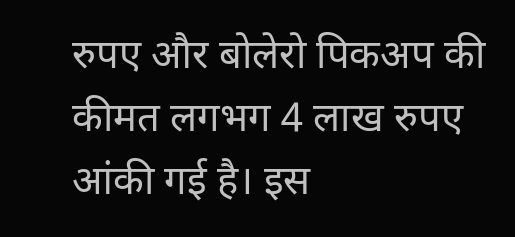रुपए और बोलेरो पिकअप की कीमत लगभग 4 लाख रुपए आंकी गई है। इस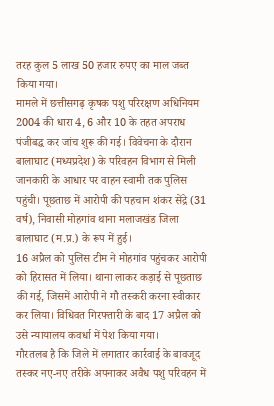तरह कुल 5 लाख 50 हजार रुपए का माल जब्त किया गया।
मामले में छत्तीसगढ़ कृषक पशु परिरक्षण अधिनियम 2004 की धारा 4, 6 और 10 के तहत अपराध पंजीबद्ध कर जांच शुरू की गई। विवेचना के दौरान बालाघाट (मध्यप्रदेश) के परिवहन विभाग से मिली जानकारी के आधार पर वाहन स्वामी तक पुलिस पहुंची। पूछताछ में आरोपी की पहचान शंकर सेंद्रे (31 वर्ष), निवासी मोहगांव थाना मलाजखंड जिला बालाघाट (म.प्र.) के रूप में हुई।
16 अप्रैल को पुलिस टीम ने मोहगांव पहुंचकर आरोपी को हिरासत में लिया। थाना लाकर कड़ाई से पूछताछ की गई, जिसमें आरोपी ने गौ तस्करी करना स्वीकार कर लिया। विधिवत गिरफ्तारी के बाद 17 अप्रैल को उसे न्यायालय कवर्धा में पेश किया गया।
गौरतलब है कि जिले में लगातार कार्रवाई के बावजूद तस्कर नए-नए तरीके अपनाकर अवैध पशु परिवहन में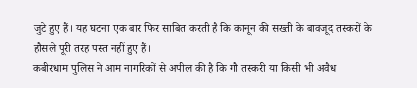जुटे हुए हैं। यह घटना एक बार फिर साबित करती है कि कानून की सख्ती के बावजूद तस्करों के हौसले पूरी तरह पस्त नहीं हुए हैं।
कबीरधाम पुलिस ने आम नागरिकों से अपील की है कि गौ तस्करी या किसी भी अवैध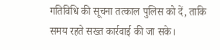गतिविधि की सूचना तत्काल पुलिस को दें, ताकि समय रहते सख्त कार्रवाई की जा सके।